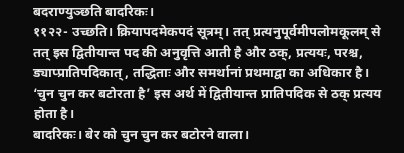बदराण्युञ्छति बादरिकः।
११२२- उच्छति। क्रियापदमेकपदं सूत्रम्। तत् प्रत्यनुपूर्वमीपलोमकूलम् से तत् इस द्वितीयान्त पद की अनुवृत्ति आती है और ठक्, प्रत्ययः, परश्च, ड्याप्प्रातिपदिकात्, तद्धिताः और समर्थानां प्रथमाद्वा का अधिकार है।
‘चुन चुन कर बटोरता है’ इस अर्थ में द्वितीयान्त प्रातिपदिक से ठक् प्रत्यय होता है।
बादरिकः। बेर को चुन चुन कर बटोरने वाला।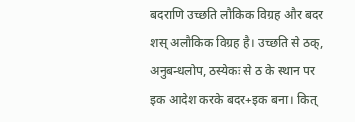बदराणि उच्छति लौकिक विग्रह और बदर शस् अलौकिक विग्रह है। उच्छति से ठक्, अनुबन्धलोप, ठस्येकः से ठ के स्थान पर इक आदेश करके बदर+इक बना। कित्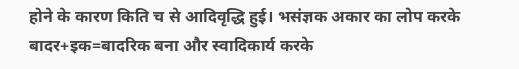होने के कारण किति च से आदिवृद्धि हुई। भसंज्ञक अकार का लोप करके बादर+इक=बादरिक बना और स्वादिकार्य करके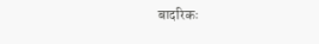बादरिकः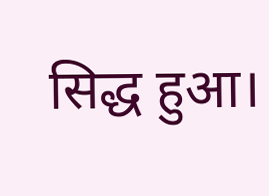सिद्ध हुआ।